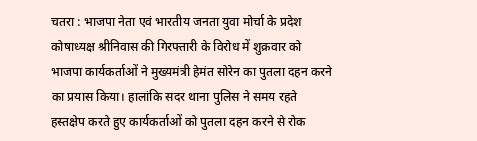चतरा : भाजपा नेता एवं भारतीय जनता युवा मोर्चा के प्रदेश कोषाध्यक्ष श्रीनिवास की गिरफ्तारी के विरोध में शुक्रवार को भाजपा कार्यकर्ताओं ने मुख्यमंत्री हेमंत सोरेन का पुतला दहन करने का प्रयास किया। हालांकि सदर थाना पुलिस ने समय रहते हस्तक्षेप करते हुए कार्यकर्ताओं को पुतला दहन करने से रोक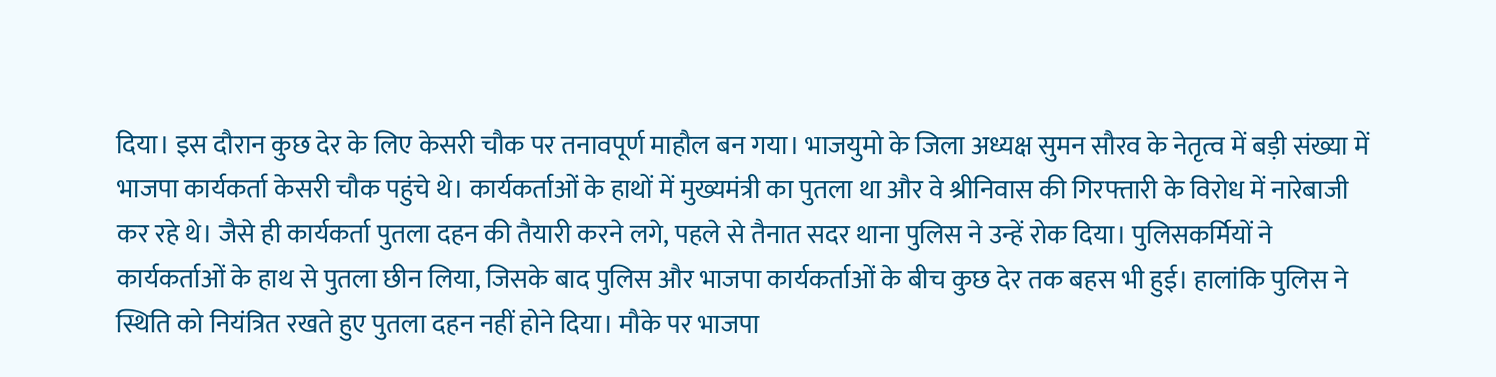दिया। इस दौरान कुछ देर के लिए केसरी चौक पर तनावपूर्ण माहौल बन गया। भाजयुमो के जिला अध्यक्ष सुमन सौरव के नेतृत्व में बड़ी संख्या में भाजपा कार्यकर्ता केसरी चौक पहुंचे थे। कार्यकर्ताओं के हाथों में मुख्यमंत्री का पुतला था और वे श्रीनिवास की गिरफ्तारी के विरोध में नारेबाजी कर रहे थे। जैसे ही कार्यकर्ता पुतला दहन की तैयारी करने लगे, पहले से तैनात सदर थाना पुलिस ने उन्हें रोक दिया। पुलिसकर्मियों ने कार्यकर्ताओं के हाथ से पुतला छीन लिया, जिसके बाद पुलिस और भाजपा कार्यकर्ताओं के बीच कुछ देर तक बहस भी हुई। हालांकि पुलिस ने स्थिति को नियंत्रित रखते हुए पुतला दहन नहीं होने दिया। मौके पर भाजपा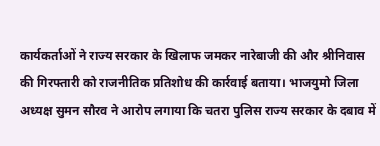कार्यकर्ताओं ने राज्य सरकार के खिलाफ जमकर नारेबाजी की और श्रीनिवास की गिरफ्तारी को राजनीतिक प्रतिशोध की कार्रवाई बताया। भाजयुमो जिला अध्यक्ष सुमन सौरव ने आरोप लगाया कि चतरा पुलिस राज्य सरकार के दबाव में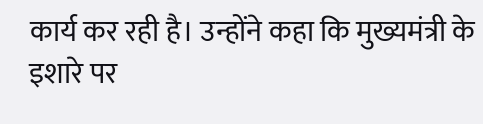कार्य कर रही है। उन्होंने कहा कि मुख्यमंत्री के इशारे पर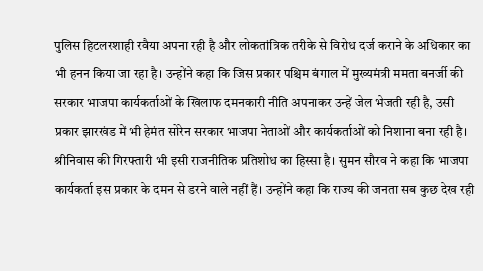पुलिस हिटलरशाही रवैया अपना रही है और लोकतांत्रिक तरीके से विरोध दर्ज कराने के अधिकार का भी हनन किया जा रहा है। उन्होंने कहा कि जिस प्रकार पश्चिम बंगाल में मुख्यमंत्री ममता बनर्जी की सरकार भाजपा कार्यकर्ताओं के खिलाफ दमनकारी नीति अपनाकर उन्हें जेल भेजती रही है, उसी प्रकार झारखंड में भी हेमंत सोरेन सरकार भाजपा नेताओं और कार्यकर्ताओं को निशाना बना रही है। श्रीनिवास की गिरफ्तारी भी इसी राजनीतिक प्रतिशोध का हिस्सा है। सुमन सौरव ने कहा कि भाजपा कार्यकर्ता इस प्रकार के दमन से डरने वाले नहीं हैं। उन्होंने कहा कि राज्य की जनता सब कुछ देख रही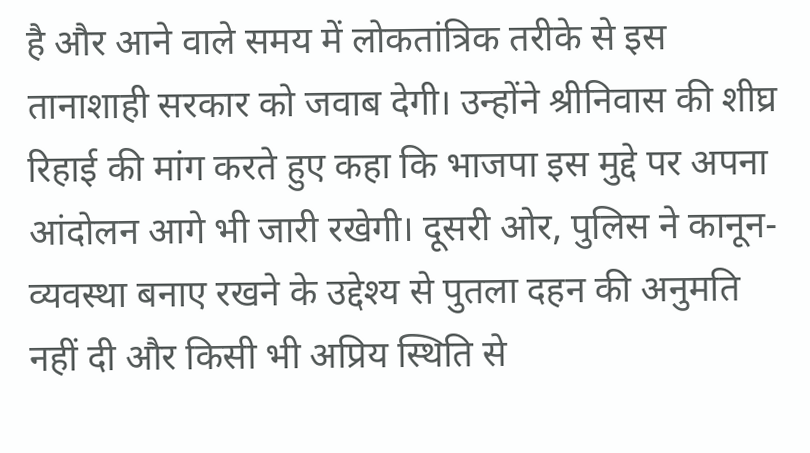है और आने वाले समय में लोकतांत्रिक तरीके से इस तानाशाही सरकार को जवाब देगी। उन्होंने श्रीनिवास की शीघ्र रिहाई की मांग करते हुए कहा कि भाजपा इस मुद्दे पर अपना आंदोलन आगे भी जारी रखेगी। दूसरी ओर, पुलिस ने कानून-व्यवस्था बनाए रखने के उद्देश्य से पुतला दहन की अनुमति नहीं दी और किसी भी अप्रिय स्थिति से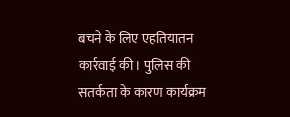बचने के लिए एहतियातन कार्रवाई की। पुलिस की सतर्कता के कारण कार्यक्रम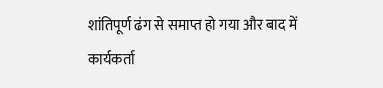शांतिपूर्ण ढंग से समाप्त हो गया और बाद में कार्यकर्ता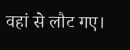वहां से लौट गए।